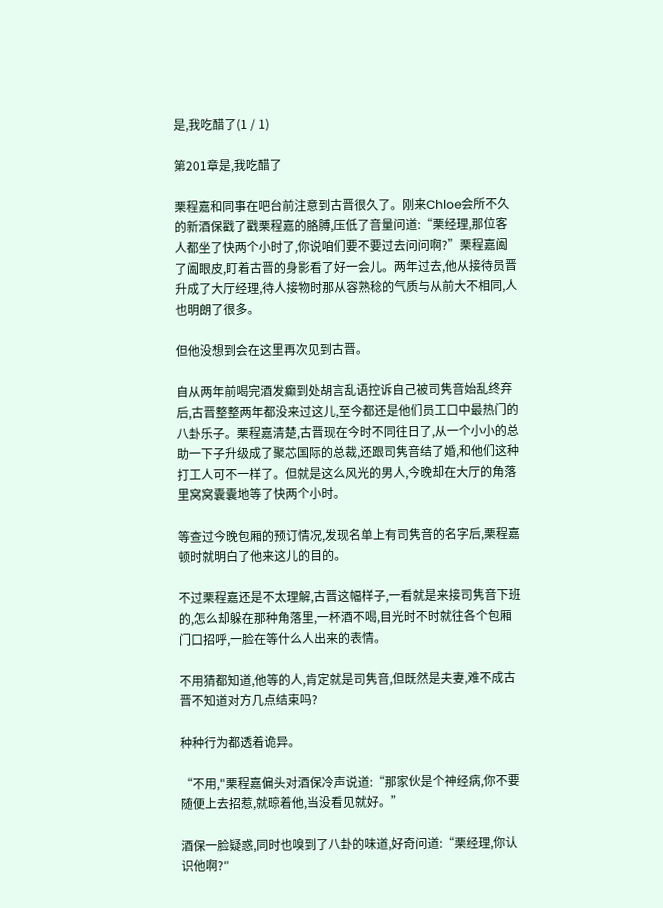是,我吃醋了(1 / 1)

第201章是,我吃醋了

栗程嘉和同事在吧台前注意到古晋很久了。刚来Chloe会所不久的新酒保戳了戳栗程嘉的胳膊,压低了音量问道:“栗经理,那位客人都坐了快两个小时了,你说咱们要不要过去问问啊?”栗程嘉阖了阖眼皮,盯着古晋的身影看了好一会儿。两年过去,他从接待员晋升成了大厅经理,待人接物时那从容熟稔的气质与从前大不相同,人也明朗了很多。

但他没想到会在这里再次见到古晋。

自从两年前喝完酒发癫到处胡言乱语控诉自己被司隽音始乱终弃后,古晋整整两年都没来过这儿,至今都还是他们员工口中最热门的八卦乐子。栗程嘉清楚,古晋现在今时不同往日了,从一个小小的总助一下子升级成了聚芯国际的总裁,还跟司隽音结了婚,和他们这种打工人可不一样了。但就是这么风光的男人,今晚却在大厅的角落里窝窝囊囊地等了快两个小时。

等查过今晚包厢的预订情况,发现名单上有司隽音的名字后,栗程嘉顿时就明白了他来这儿的目的。

不过栗程嘉还是不太理解,古晋这幅样子,一看就是来接司隽音下班的,怎么却躲在那种角落里,一杯酒不喝,目光时不时就往各个包厢门口招呼,一脸在等什么人出来的表情。

不用猜都知道,他等的人,肯定就是司隽音,但既然是夫妻,难不成古晋不知道对方几点结束吗?

种种行为都透着诡异。

“不用,"栗程嘉偏头对酒保冷声说道:“那家伙是个神经病,你不要随便上去招惹,就晾着他,当没看见就好。”

酒保一脸疑惑,同时也嗅到了八卦的味道,好奇问道:“栗经理,你认识他啊?″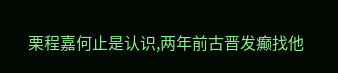栗程嘉何止是认识,两年前古晋发癫找他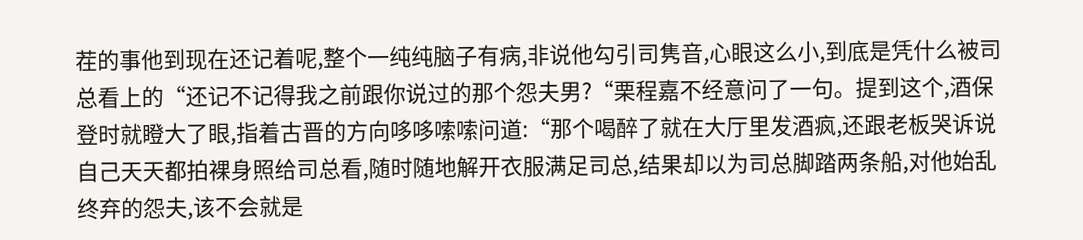茬的事他到现在还记着呢,整个一纯纯脑子有病,非说他勾引司隽音,心眼这么小,到底是凭什么被司总看上的“还记不记得我之前跟你说过的那个怨夫男?“栗程嘉不经意问了一句。提到这个,酒保登时就瞪大了眼,指着古晋的方向哆哆嗦嗦问道:“那个喝醉了就在大厅里发酒疯,还跟老板哭诉说自己天天都拍裸身照给司总看,随时随地解开衣服满足司总,结果却以为司总脚踏两条船,对他始乱终弃的怨夫,该不会就是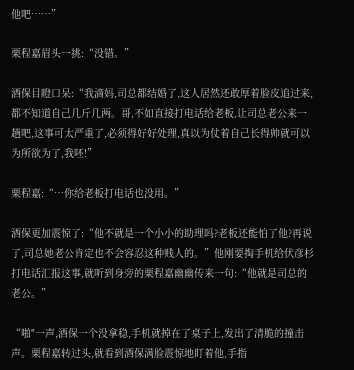他吧……”

栗程嘉眉头一挑:“没错。”

酒保目瞪口呆:“我滴妈,司总都结婚了,这人居然还敢厚着脸皮追过来,都不知道自己几斤几两。哥,不如直接打电话给老板,让司总老公来一趟吧,这事可太严重了,必须得好好处理,真以为仗着自己长得帅就可以为所欲为了,我呸!”

栗程嘉:“…你给老板打电话也没用。”

酒保更加震惊了:“他不就是一个小小的助理吗?老板还能怕了他?再说了,司总她老公肯定也不会容忍这种贱人的。”他刚要掏手机给伏彦杉打电话汇报这事,就听到身旁的栗程嘉幽幽传来一句:“他就是司总的老公。”

“啪"一声,酒保一个没拿稳,手机就掉在了桌子上,发出了清脆的撞击声。栗程嘉转过头,就看到酒保满脸震惊地盯着他,手指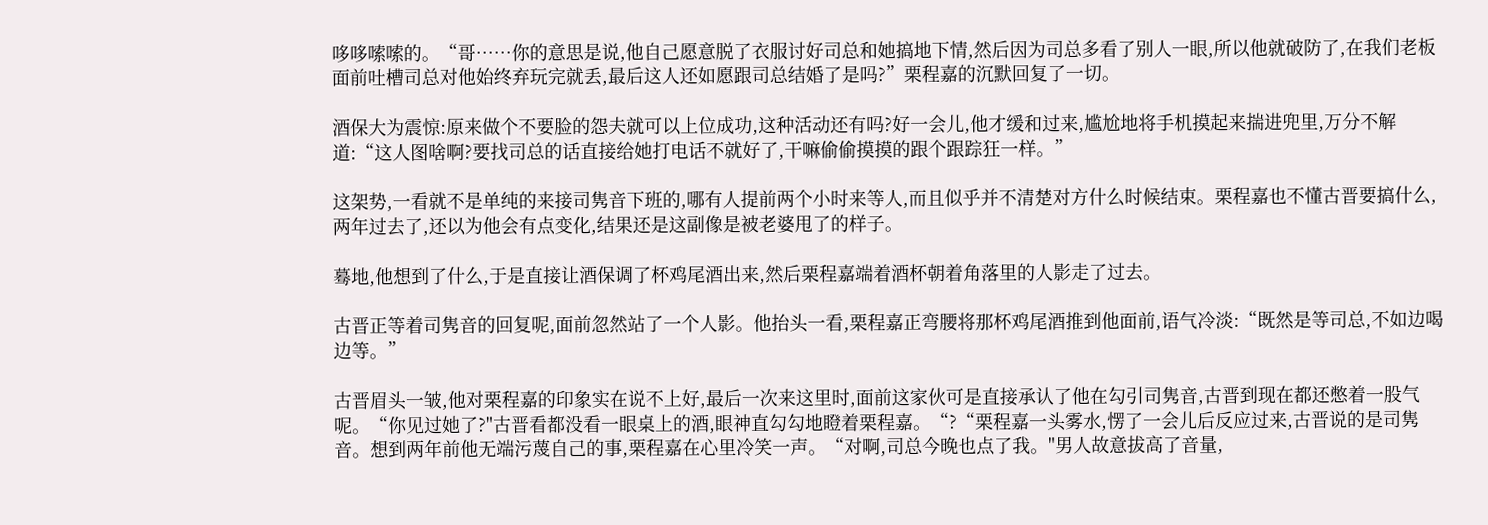哆哆嗦嗦的。“哥……你的意思是说,他自己愿意脱了衣服讨好司总和她搞地下情,然后因为司总多看了别人一眼,所以他就破防了,在我们老板面前吐槽司总对他始终弃玩完就丢,最后这人还如愿跟司总结婚了是吗?”栗程嘉的沉默回复了一切。

酒保大为震惊:原来做个不要脸的怨夫就可以上位成功,这种活动还有吗?好一会儿,他才缓和过来,尴尬地将手机摸起来揣进兜里,万分不解道:“这人图啥啊?要找司总的话直接给她打电话不就好了,干嘛偷偷摸摸的跟个跟踪狂一样。”

这架势,一看就不是单纯的来接司隽音下班的,哪有人提前两个小时来等人,而且似乎并不清楚对方什么时候结束。栗程嘉也不懂古晋要搞什么,两年过去了,还以为他会有点变化,结果还是这副像是被老婆甩了的样子。

蓦地,他想到了什么,于是直接让酒保调了杯鸡尾酒出来,然后栗程嘉端着酒杯朝着角落里的人影走了过去。

古晋正等着司隽音的回复呢,面前忽然站了一个人影。他抬头一看,栗程嘉正弯腰将那杯鸡尾酒推到他面前,语气冷淡:“既然是等司总,不如边喝边等。”

古晋眉头一皱,他对栗程嘉的印象实在说不上好,最后一次来这里时,面前这家伙可是直接承认了他在勾引司隽音,古晋到现在都还憋着一股气呢。“你见过她了?"古晋看都没看一眼桌上的酒,眼神直勾勾地瞪着栗程嘉。“?“栗程嘉一头雾水,愣了一会儿后反应过来,古晋说的是司隽音。想到两年前他无端污蔑自己的事,栗程嘉在心里冷笑一声。“对啊,司总今晚也点了我。"男人故意拔高了音量,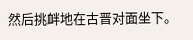然后挑衅地在古晋对面坐下。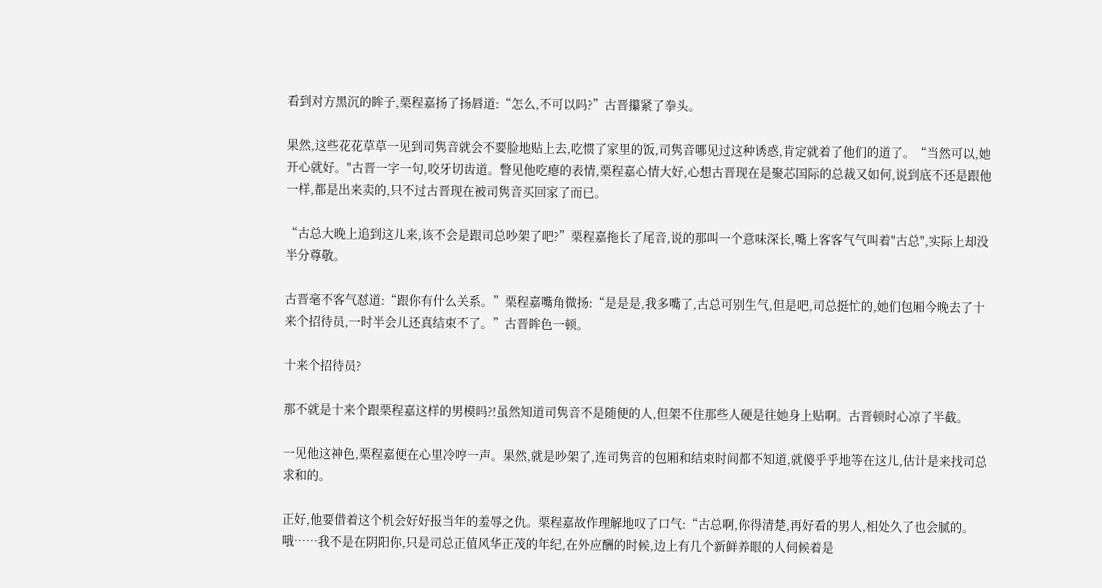看到对方黑沉的眸子,栗程嘉扬了扬唇道:“怎么,不可以吗?”古晋攥紧了拳头。

果然,这些花花草草一见到司隽音就会不要脸地贴上去,吃惯了家里的饭,司隽音哪见过这种诱惑,肯定就着了他们的道了。“当然可以,她开心就好。"古晋一字一句,咬牙切齿道。瞥见他吃瘪的表情,栗程嘉心情大好,心想古晋现在是聚芯国际的总裁又如何,说到底不还是跟他一样,都是出来卖的,只不过古晋现在被司隽音买回家了而已。

“古总大晚上追到这儿来,该不会是跟司总吵架了吧?”栗程嘉拖长了尾音,说的那叫一个意味深长,嘴上客客气气叫着"古总",实际上却没半分尊敬。

古晋毫不客气怼道:“跟你有什么关系。”栗程嘉嘴角微扬:“是是是,我多嘴了,古总可别生气,但是吧,司总挺忙的,她们包厢今晚去了十来个招待员,一时半会儿还真结束不了。”古晋眸色一顿。

十来个招待员?

那不就是十来个跟栗程嘉这样的男模吗?!虽然知道司隽音不是随便的人,但架不住那些人硬是往她身上贴啊。古晋顿时心凉了半截。

一见他这神色,栗程嘉便在心里冷哼一声。果然,就是吵架了,连司隽音的包厢和结束时间都不知道,就傻乎乎地等在这儿,估计是来找司总求和的。

正好,他要借着这个机会好好报当年的羞辱之仇。栗程嘉故作理解地叹了口气:“古总啊,你得清楚,再好看的男人,相处久了也会腻的。哦……我不是在阴阳你,只是司总正值风华正茂的年纪,在外应酬的时候,边上有几个新鲜养眼的人伺候着是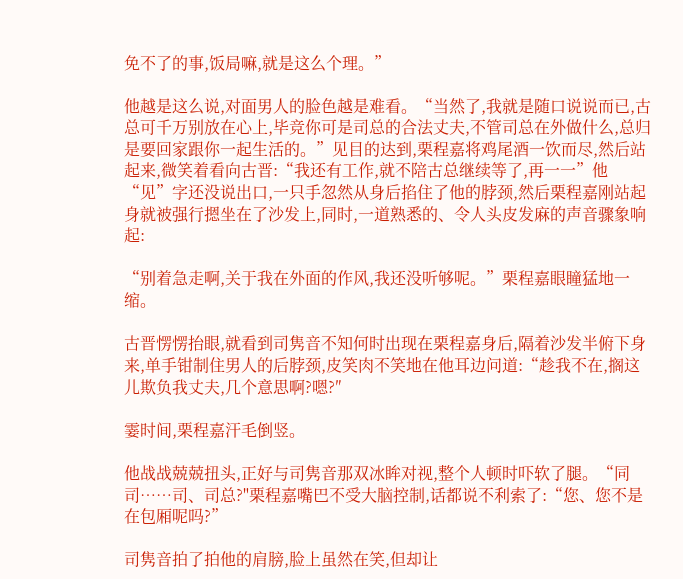免不了的事,饭局嘛,就是这么个理。”

他越是这么说,对面男人的脸色越是难看。“当然了,我就是随口说说而已,古总可千万别放在心上,毕竞你可是司总的合法丈夫,不管司总在外做什么,总归是要回家跟你一起生活的。”见目的达到,栗程嘉将鸡尾酒一饮而尽,然后站起来,微笑着看向古晋:“我还有工作,就不陪古总继续等了,再一一”他“见”字还没说出口,一只手忽然从身后掐住了他的脖颈,然后栗程嘉刚站起身就被强行摁坐在了沙发上,同时,一道熟悉的、令人头皮发麻的声音骤象响起:

“别着急走啊,关于我在外面的作风,我还没听够呢。”栗程嘉眼瞳猛地一缩。

古晋愣愣抬眼,就看到司隽音不知何时出现在栗程嘉身后,隔着沙发半俯下身来,单手钳制住男人的后脖颈,皮笑肉不笑地在他耳边问道:“趁我不在,搁这儿欺负我丈夫,几个意思啊?嗯?″

霎时间,栗程嘉汗毛倒竖。

他战战兢兢扭头,正好与司隽音那双冰眸对视,整个人顿时吓软了腿。“同司……司、司总?"栗程嘉嘴巴不受大脑控制,话都说不利索了:“您、您不是在包厢呢吗?”

司隽音拍了拍他的肩膀,脸上虽然在笑,但却让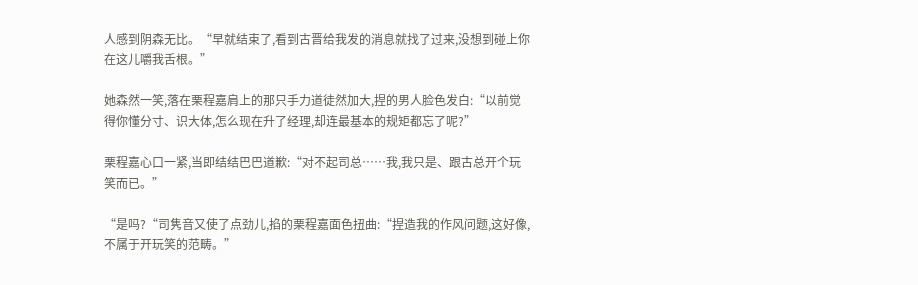人感到阴森无比。“早就结束了,看到古晋给我发的消息就找了过来,没想到碰上你在这儿嚼我舌根。”

她森然一笑,落在栗程嘉肩上的那只手力道徒然加大,捏的男人脸色发白:“以前觉得你懂分寸、识大体,怎么现在升了经理,却连最基本的规矩都忘了呢?”

栗程嘉心口一紧,当即结结巴巴道歉:“对不起司总……我,我只是、跟古总开个玩笑而已。”

“是吗?“司隽音又使了点劲儿,掐的栗程嘉面色扭曲:“捏造我的作风问题,这好像,不属于开玩笑的范畴。”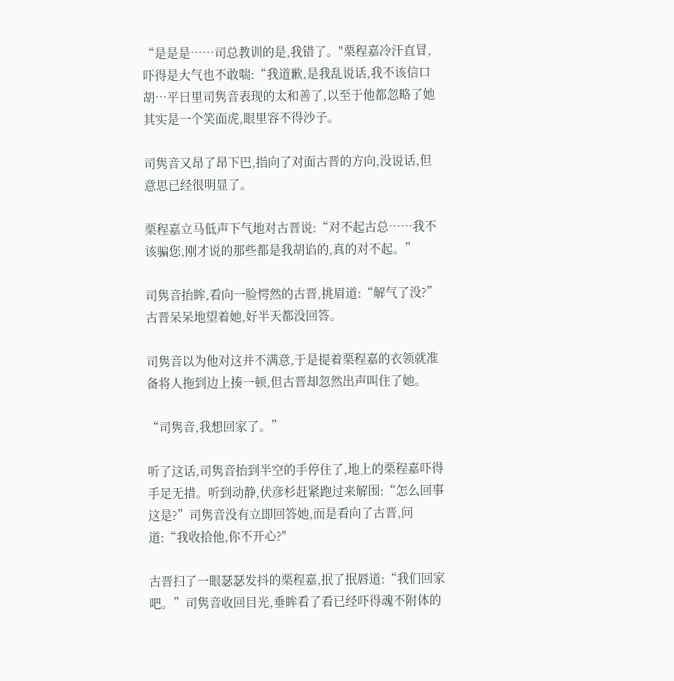“是是是……司总教训的是,我错了。"栗程嘉冷汗直冒,吓得是大气也不敢喘:“我道歉,是我乱说话,我不该信口胡…平日里司隽音表现的太和善了,以至于他都忽略了她其实是一个笑面虎,眼里容不得沙子。

司隽音又昂了昂下巴,指向了对面古晋的方向,没说话,但意思已经很明显了。

栗程嘉立马低声下气地对古晋说:“对不起古总……我不该骗您,刚才说的那些都是我胡谄的,真的对不起。”

司隽音抬眸,看向一脸愕然的古晋,挑眉道:“解气了没?”古晋呆呆地望着她,好半天都没回答。

司隽音以为他对这并不满意,于是提着栗程嘉的衣领就准备将人拖到边上揍一顿,但古晋却忽然出声叫住了她。

“司隽音,我想回家了。”

听了这话,司隽音抬到半空的手停住了,地上的栗程嘉吓得手足无措。听到动静,伏彦杉赶紧跑过来解围:“怎么回事这是?”司隽音没有立即回答她,而是看向了古晋,问道:“我收拾他,你不开心?″

古晋扫了一眼瑟瑟发抖的栗程嘉,抿了抿唇道:“我们回家吧。”司隽音收回目光,垂眸看了看已经吓得魂不附体的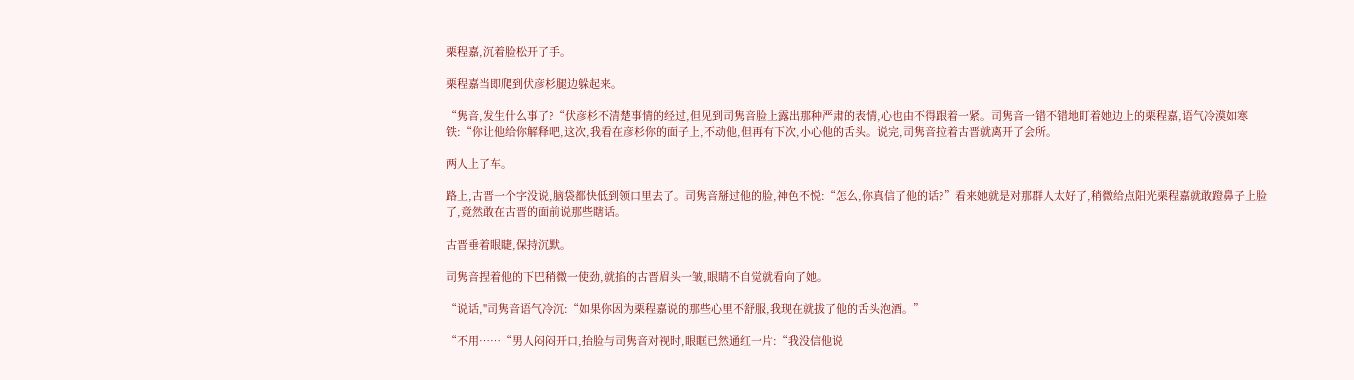栗程嘉,沉着脸松开了手。

栗程嘉当即爬到伏彦杉腿边躲起来。

“隽音,发生什么事了?“伏彦杉不清楚事情的经过,但见到司隽音脸上露出那种严肃的表情,心也由不得跟着一紧。司隽音一错不错地盯着她边上的栗程嘉,语气冷漠如寒铁:“你让他给你解释吧,这次,我看在彦杉你的面子上,不动他,但再有下次,小心他的舌头。说完,司隽音拉着古晋就离开了会所。

两人上了车。

路上,古晋一个字没说,脑袋都快低到领口里去了。司隽音掰过他的脸,神色不悦:“怎么,你真信了他的话?”看来她就是对那群人太好了,稍微给点阳光栗程嘉就敢蹬鼻子上脸了,竟然敢在古晋的面前说那些瞎话。

古晋垂着眼睫,保持沉默。

司隽音捏着他的下巴稍微一使劲,就掐的古晋眉头一皱,眼睛不自觉就看向了她。

“说话,"司隽音语气冷沉:“如果你因为栗程嘉说的那些心里不舒服,我现在就拔了他的舌头泡酒。”

“不用……“男人闷闷开口,抬脸与司隽音对视时,眼眶已然通红一片:“我没信他说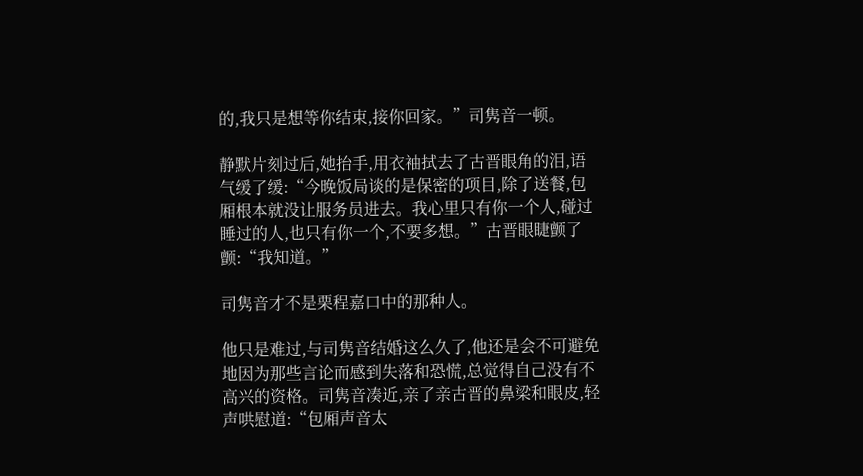的,我只是想等你结束,接你回家。”司隽音一顿。

静默片刻过后,她抬手,用衣袖拭去了古晋眼角的泪,语气缓了缓:“今晚饭局谈的是保密的项目,除了送餐,包厢根本就没让服务员进去。我心里只有你一个人,碰过睡过的人,也只有你一个,不要多想。”古晋眼睫颤了颤:“我知道。”

司隽音才不是栗程嘉口中的那种人。

他只是难过,与司隽音结婚这么久了,他还是会不可避免地因为那些言论而感到失落和恐慌,总觉得自己没有不高兴的资格。司隽音凑近,亲了亲古晋的鼻梁和眼皮,轻声哄慰道:“包厢声音太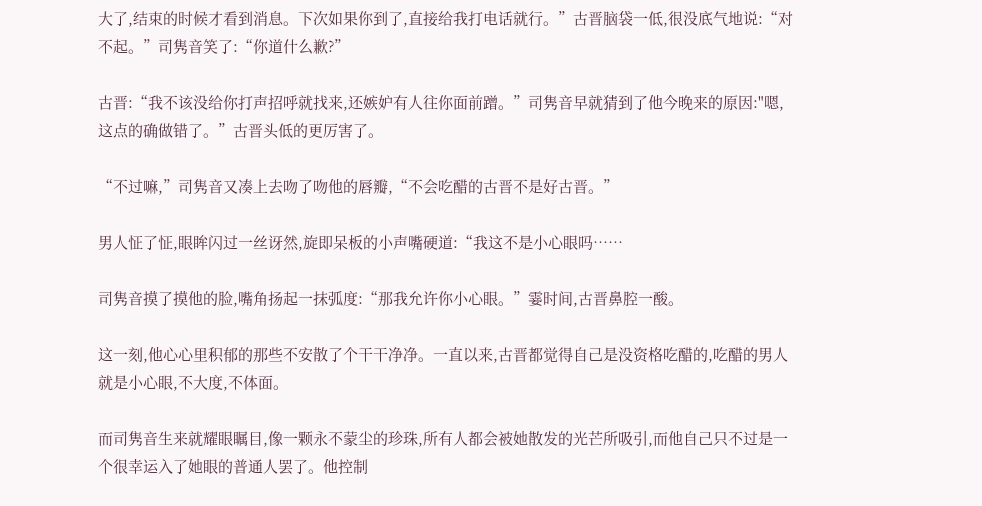大了,结束的时候才看到消息。下次如果你到了,直接给我打电话就行。”古晋脑袋一低,很没底气地说:“对不起。”司隽音笑了:“你道什么歉?”

古晋:“我不该没给你打声招呼就找来,还嫉妒有人往你面前蹭。”司隽音早就猜到了他今晚来的原因:"嗯,这点的确做错了。”古晋头低的更厉害了。

“不过嘛,”司隽音又凑上去吻了吻他的唇瓣,“不会吃醋的古晋不是好古晋。”

男人怔了怔,眼眸闪过一丝讶然,旋即呆板的小声嘴硬道:“我这不是小心眼吗……

司隽音摸了摸他的脸,嘴角扬起一抹弧度:“那我允许你小心眼。”霎时间,古晋鼻腔一酸。

这一刻,他心心里积郁的那些不安散了个干干净净。一直以来,古晋都觉得自己是没资格吃醋的,吃醋的男人就是小心眼,不大度,不体面。

而司隽音生来就耀眼瞩目,像一颗永不蒙尘的珍珠,所有人都会被她散发的光芒所吸引,而他自己只不过是一个很幸运入了她眼的普通人罢了。他控制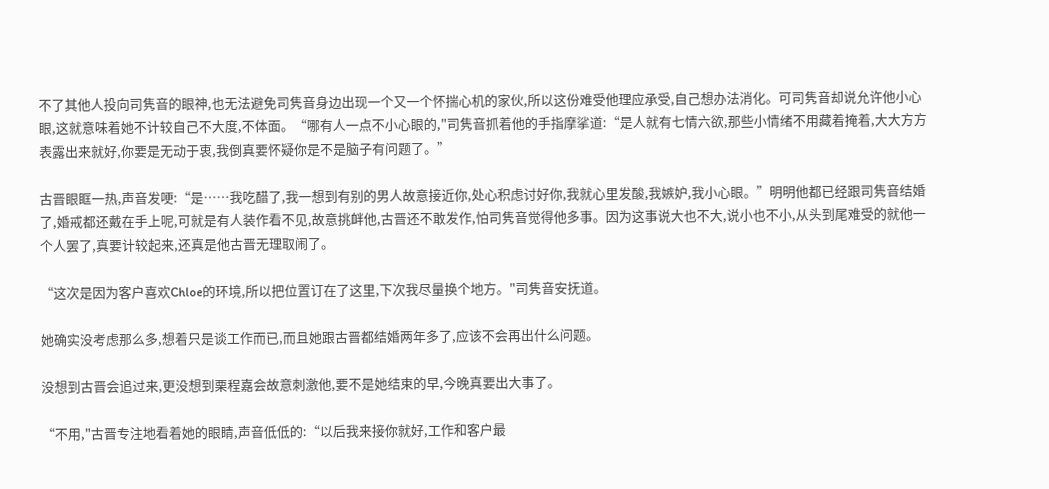不了其他人投向司隽音的眼神,也无法避免司隽音身边出现一个又一个怀揣心机的家伙,所以这份难受他理应承受,自己想办法消化。可司隽音却说允许他小心眼,这就意味着她不计较自己不大度,不体面。“哪有人一点不小心眼的,"司隽音抓着他的手指摩挲道:“是人就有七情六欲,那些小情绪不用藏着掩着,大大方方表露出来就好,你要是无动于衷,我倒真要怀疑你是不是脑子有问题了。”

古晋眼眶一热,声音发哽:“是……我吃醋了,我一想到有别的男人故意接近你,处心积虑讨好你,我就心里发酸,我嫉妒,我小心眼。”明明他都已经跟司隽音结婚了,婚戒都还戴在手上呢,可就是有人装作看不见,故意挑衅他,古晋还不敢发作,怕司隽音觉得他多事。因为这事说大也不大,说小也不小,从头到尾难受的就他一个人罢了,真要计较起来,还真是他古晋无理取闹了。

“这次是因为客户喜欢Chloe的环境,所以把位置订在了这里,下次我尽量换个地方。"司隽音安抚道。

她确实没考虑那么多,想着只是谈工作而已,而且她跟古晋都结婚两年多了,应该不会再出什么问题。

没想到古晋会追过来,更没想到栗程嘉会故意刺激他,要不是她结束的早,今晚真要出大事了。

“不用,"古晋专注地看着她的眼睛,声音低低的:“以后我来接你就好,工作和客户最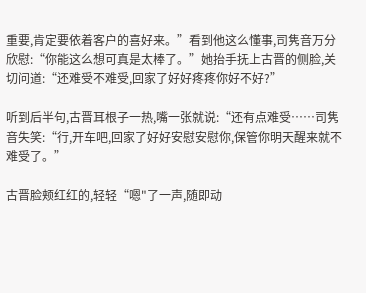重要,肯定要依着客户的喜好来。”看到他这么懂事,司隽音万分欣慰:“你能这么想可真是太棒了。”她抬手抚上古晋的侧脸,关切问道:“还难受不难受,回家了好好疼疼你好不好?”

听到后半句,古晋耳根子一热,嘴一张就说:“还有点难受……司隽音失笑:“行,开车吧,回家了好好安慰安慰你,保管你明天醒来就不难受了。”

古晋脸颊红红的,轻轻“嗯"了一声,随即动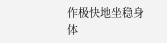作极快地坐稳身体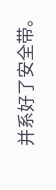并系好了安全带。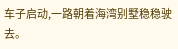车子启动,一路朝着海湾别墅稳稳驶去。